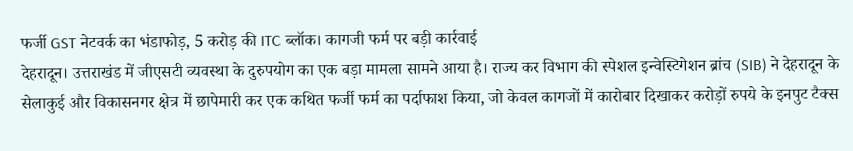फर्जी GST नेटवर्क का भंडाफोड़, 5 करोड़ की ITC ब्लॉक। कागजी फर्म पर बड़ी कार्रवाई
देहरादून। उत्तराखंड में जीएसटी व्यवस्था के दुरुपयोग का एक बड़ा मामला सामने आया है। राज्य कर विभाग की स्पेशल इन्वेस्टिगेशन ब्रांच (SIB) ने देहरादून के सेलाकुई और विकासनगर क्षेत्र में छापेमारी कर एक कथित फर्जी फर्म का पर्दाफाश किया, जो केवल कागजों में कारोबार दिखाकर करोड़ों रुपये के इनपुट टैक्स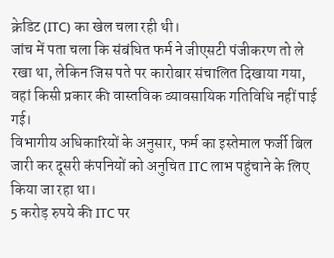क्रेडिट (ITC) का खेल चला रही थी।
जांच में पता चला कि संबंधित फर्म ने जीएसटी पंजीकरण तो ले रखा था, लेकिन जिस पते पर कारोबार संचालित दिखाया गया, वहां किसी प्रकार की वास्तविक व्यावसायिक गतिविधि नहीं पाई गई।
विभागीय अधिकारियों के अनुसार, फर्म का इस्तेमाल फर्जी बिल जारी कर दूसरी कंपनियों को अनुचित ITC लाभ पहुंचाने के लिए किया जा रहा था।
5 करोड़ रुपये की ITC पर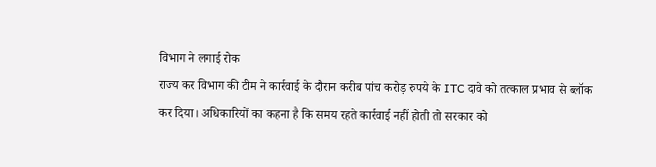विभाग ने लगाई रोक
राज्य कर विभाग की टीम ने कार्रवाई के दौरान करीब पांच करोड़ रुपये के ITC दावे को तत्काल प्रभाव से ब्लॉक कर दिया। अधिकारियों का कहना है कि समय रहते कार्रवाई नहीं होती तो सरकार को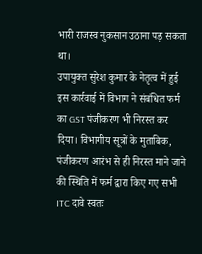भारी राजस्व नुकसान उठाना पड़ सकता था।
उपायुक्त सुरेश कुमार के नेतृत्व में हुई इस कार्रवाई में विभाग ने संबंधित फर्म का GST पंजीकरण भी निरस्त कर दिया। विभागीय सूत्रों के मुताबिक, पंजीकरण आरंभ से ही निरस्त माने जाने की स्थिति में फर्म द्वारा किए गए सभी ITC दावे स्वतः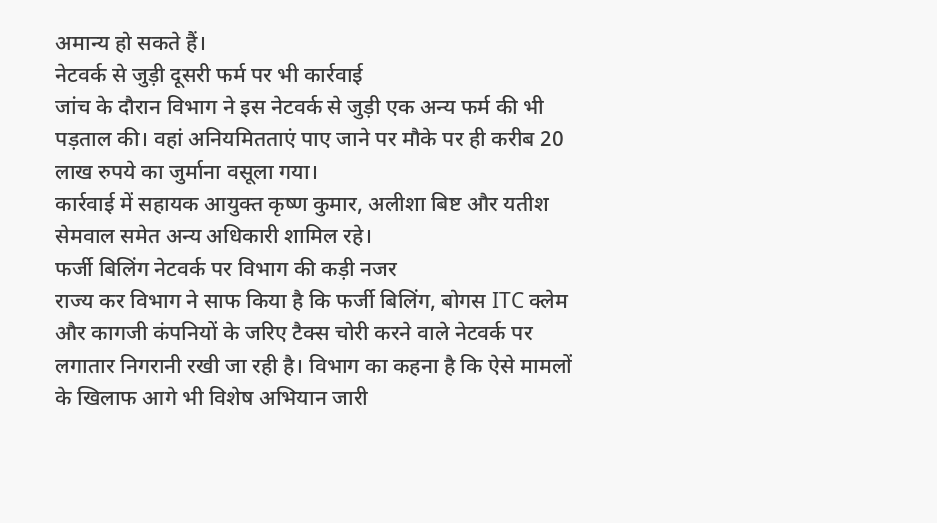अमान्य हो सकते हैं।
नेटवर्क से जुड़ी दूसरी फर्म पर भी कार्रवाई
जांच के दौरान विभाग ने इस नेटवर्क से जुड़ी एक अन्य फर्म की भी पड़ताल की। वहां अनियमितताएं पाए जाने पर मौके पर ही करीब 20 लाख रुपये का जुर्माना वसूला गया।
कार्रवाई में सहायक आयुक्त कृष्ण कुमार, अलीशा बिष्ट और यतीश सेमवाल समेत अन्य अधिकारी शामिल रहे।
फर्जी बिलिंग नेटवर्क पर विभाग की कड़ी नजर
राज्य कर विभाग ने साफ किया है कि फर्जी बिलिंग, बोगस ITC क्लेम और कागजी कंपनियों के जरिए टैक्स चोरी करने वाले नेटवर्क पर लगातार निगरानी रखी जा रही है। विभाग का कहना है कि ऐसे मामलों के खिलाफ आगे भी विशेष अभियान जारी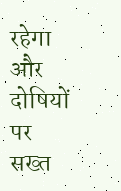रहेगा और दोषियों पर सख्त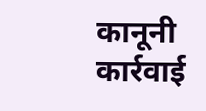कानूनी कार्रवाई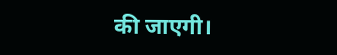की जाएगी।